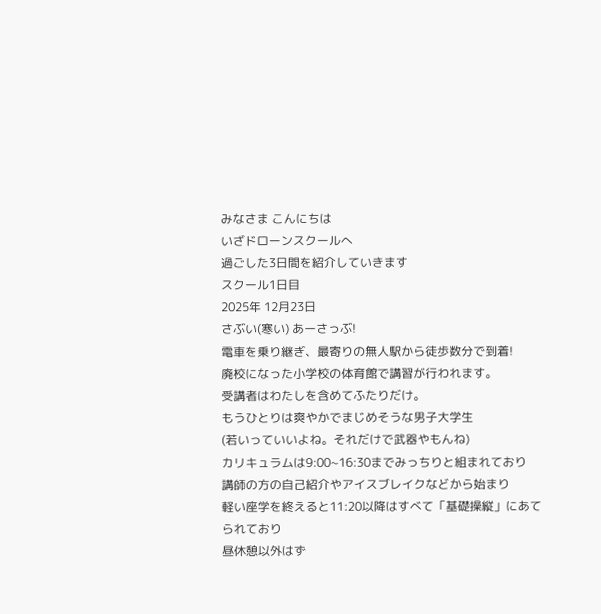みなさま こんにちは
いざドローンスクールへ
過ごした3日間を紹介していきます
スクール1日目
2025年 12月23日
さぶい(寒い) あーさっぶ!
電車を乗り継ぎ、最寄りの無人駅から徒歩数分で到着!
廃校になった小学校の体育館で講習が行われます。
受講者はわたしを含めてふたりだけ。
もうひとりは爽やかでまじめそうな男子大学生
(若いっていいよね。それだけで武器やもんね)
カリキュラムは9:00~16:30までみっちりと組まれており
講師の方の自己紹介やアイスブレイクなどから始まり
軽い座学を終えると11:20以降はすべて「基礎操縦」にあてられており
昼休憩以外はず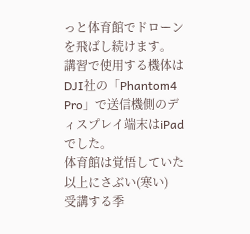っと体育館でドローンを飛ばし続けます。
講習で使用する機体はDJI社の「Phantom4 Pro」で送信機側のディスプレイ端末はiPadでした。
体育館は覚悟していた以上にさぶい(寒い)
受講する季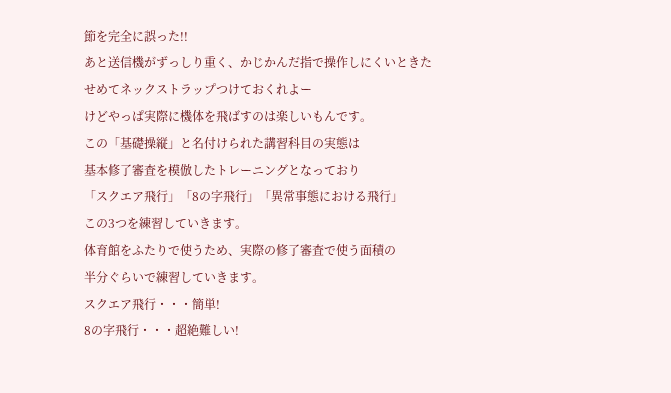節を完全に誤った!!
あと送信機がずっしり重く、かじかんだ指で操作しにくいときた
せめてネックストラップつけておくれよー
けどやっぱ実際に機体を飛ばすのは楽しいもんです。
この「基礎操縦」と名付けられた講習科目の実態は
基本修了審査を模倣したトレーニングとなっており
「スクエア飛行」「8の字飛行」「異常事態における飛行」
この3つを練習していきます。
体育館をふたりで使うため、実際の修了審査で使う面積の
半分ぐらいで練習していきます。
スクエア飛行・・・簡単!
8の字飛行・・・超絶難しい!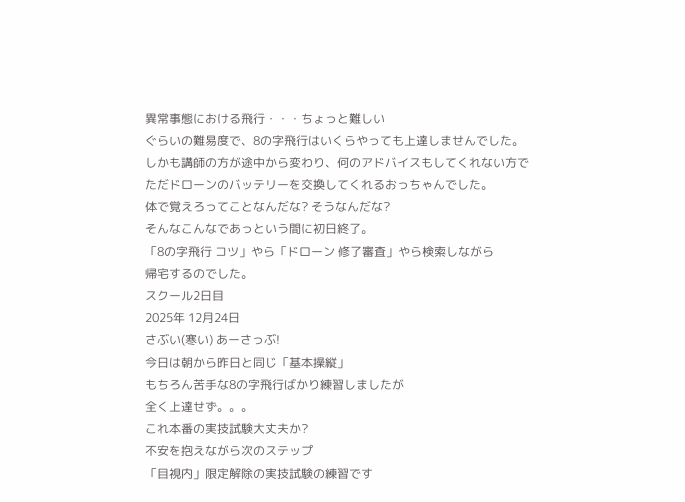異常事態における飛行・・・ちょっと難しい
ぐらいの難易度で、8の字飛行はいくらやっても上達しませんでした。
しかも講師の方が途中から変わり、何のアドバイスもしてくれない方で
ただドローンのバッテリーを交換してくれるおっちゃんでした。
体で覚えろってことなんだな? そうなんだな?
そんなこんなであっという間に初日終了。
「8の字飛行 コツ」やら「ドローン 修了審査」やら検索しながら
帰宅するのでした。
スクール2日目
2025年 12月24日
さぶい(寒い) あーさっぶ!
今日は朝から昨日と同じ「基本操縦」
もちろん苦手な8の字飛行ばかり練習しましたが
全く上達せず。。。
これ本番の実技試験大丈夫か?
不安を抱えながら次のステップ
「目視内」限定解除の実技試験の練習です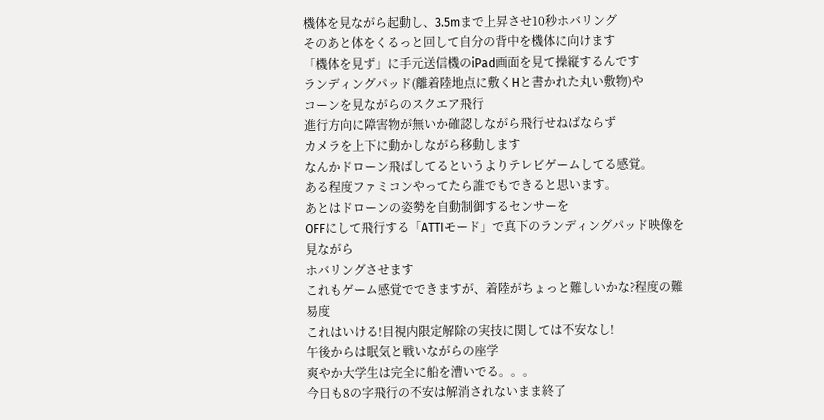機体を見ながら起動し、3.5mまで上昇させ10秒ホバリング
そのあと体をくるっと回して自分の背中を機体に向けます
「機体を見ず」に手元送信機のiPad画面を見て操縦するんです
ランディングパッド(離着陸地点に敷くHと書かれた丸い敷物)や
コーンを見ながらのスクエア飛行
進行方向に障害物が無いか確認しながら飛行せねばならず
カメラを上下に動かしながら移動します
なんかドローン飛ばしてるというよりテレビゲームしてる感覚。
ある程度ファミコンやってたら誰でもできると思います。
あとはドローンの姿勢を自動制御するセンサーを
OFFにして飛行する「ATTIモード」で真下のランディングパッド映像を見ながら
ホバリングさせます
これもゲーム感覚でできますが、着陸がちょっと難しいかな?程度の難易度
これはいける!目視内限定解除の実技に関しては不安なし!
午後からは眠気と戦いながらの座学
爽やか大学生は完全に船を漕いでる。。。
今日も8の字飛行の不安は解消されないまま終了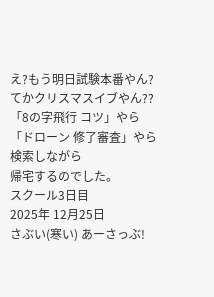え?もう明日試験本番やん?
てかクリスマスイブやん??
「8の字飛行 コツ」やら「ドローン 修了審査」やら検索しながら
帰宅するのでした。
スクール3日目
2025年 12月25日
さぶい(寒い) あーさっぶ!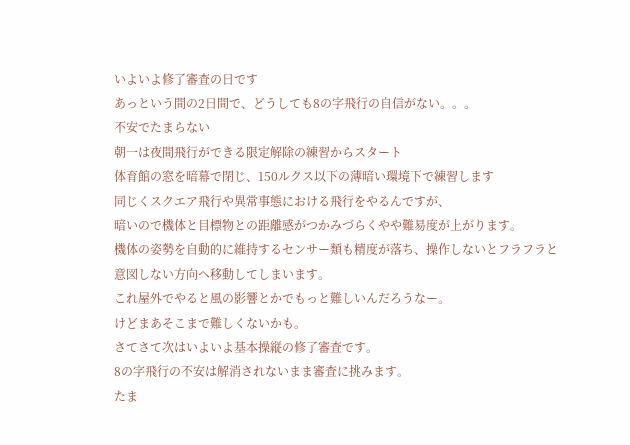いよいよ修了審査の日です
あっという間の2日間で、どうしても8の字飛行の自信がない。。。
不安でたまらない
朝一は夜間飛行ができる限定解除の練習からスタート
体育館の窓を暗幕で閉じ、150ルクス以下の薄暗い環境下で練習します
同じくスクエア飛行や異常事態における飛行をやるんですが、
暗いので機体と目標物との距離感がつかみづらくやや難易度が上がります。
機体の姿勢を自動的に維持するセンサー類も精度が落ち、操作しないとフラフラと
意図しない方向へ移動してしまいます。
これ屋外でやると風の影響とかでもっと難しいんだろうなー。
けどまあそこまで難しくないかも。
さてさて次はいよいよ基本操縦の修了審査です。
8の字飛行の不安は解消されないまま審査に挑みます。
たま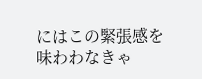にはこの緊張感を味わわなきゃ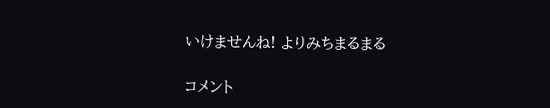いけませんね! よりみちまるまる

コメント